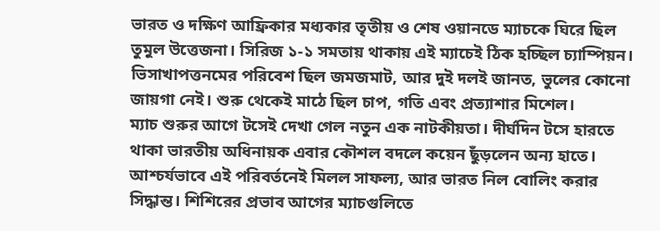ভারত ও দক্ষিণ আফ্রিকার মধ্যকার তৃতীয় ও শেষ ওয়ানডে ম্যাচকে ঘিরে ছিল তুমুল উত্তেজনা। সিরিজ ১-১ সমতায় থাকায় এই ম্যাচেই ঠিক হচ্ছিল চ্যাম্পিয়ন। ভিসাখাপত্তনমের পরিবেশ ছিল জমজমাট, আর দুই দলই জানত, ভুলের কোনো জায়গা নেই। শুরু থেকেই মাঠে ছিল চাপ, গতি এবং প্রত্যাশার মিশেল।
ম্যাচ শুরুর আগে টসেই দেখা গেল নতুন এক নাটকীয়তা। দীর্ঘদিন টসে হারতে থাকা ভারতীয় অধিনায়ক এবার কৌশল বদলে কয়েন ছুঁড়লেন অন্য হাতে। আশ্চর্যভাবে এই পরিবর্তনেই মিলল সাফল্য, আর ভারত নিল বোলিং করার সিদ্ধান্ত। শিশিরের প্রভাব আগের ম্যাচগুলিতে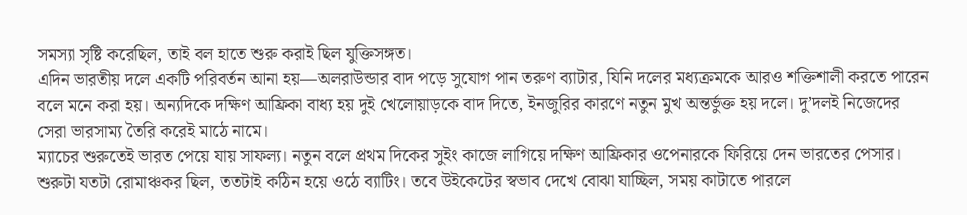সমস্যা সৃষ্টি করেছিল, তাই বল হাতে শুরু করাই ছিল যুক্তিসঙ্গত।
এদিন ভারতীয় দলে একটি পরিবর্তন আনা হয়—অলরাউন্ডার বাদ পড়ে সুযোগ পান তরুণ ব্যাটার, যিনি দলের মধ্যক্রমকে আরও শক্তিশালী করতে পারেন বলে মনে করা হয়। অন্যদিকে দক্ষিণ আফ্রিকা বাধ্য হয় দুই খেলোয়াড়কে বাদ দিতে, ইনজুরির কারণে নতুন মুখ অন্তর্ভুক্ত হয় দলে। দু’দলই নিজেদের সেরা ভারসাম্য তৈরি করেই মাঠে নামে।
ম্যাচের শুরুতেই ভারত পেয়ে যায় সাফল্য। নতুন বলে প্রথম দিকের সুইং কাজে লাগিয়ে দক্ষিণ আফ্রিকার ওপেনারকে ফিরিয়ে দেন ভারতের পেসার। শুরুটা যতটা রোমাঞ্চকর ছিল, ততটাই কঠিন হয়ে ওঠে ব্যাটিং। তবে উইকেটের স্বভাব দেখে বোঝা যাচ্ছিল, সময় কাটাতে পারলে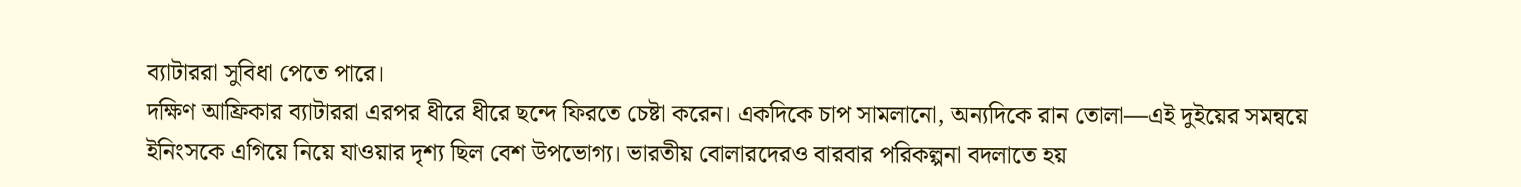ব্যাটাররা সুবিধা পেতে পারে।
দক্ষিণ আফ্রিকার ব্যাটাররা এরপর ধীরে ধীরে ছন্দে ফিরতে চেষ্টা করেন। একদিকে চাপ সামলানো, অন্যদিকে রান তোলা—এই দুইয়ের সমন্বয়ে ইনিংসকে এগিয়ে নিয়ে যাওয়ার দৃশ্য ছিল বেশ উপভোগ্য। ভারতীয় বোলারদেরও বারবার পরিকল্পনা বদলাতে হয়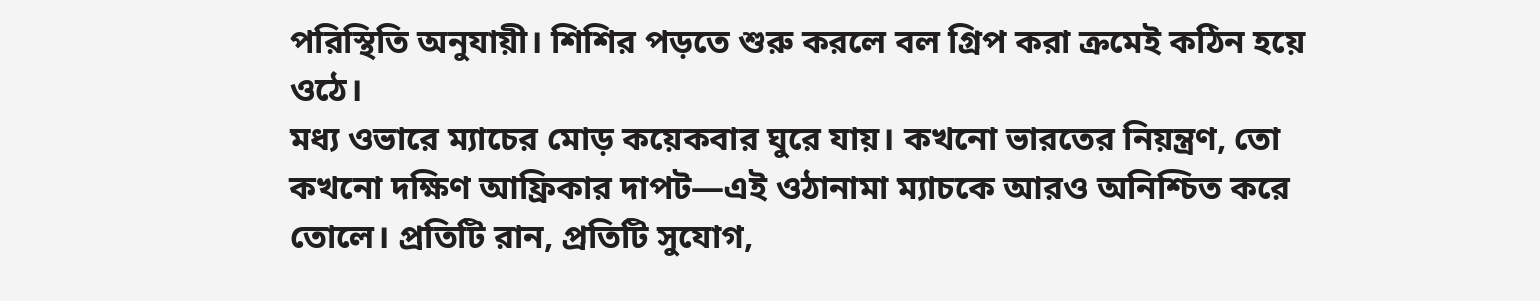পরিস্থিতি অনুযায়ী। শিশির পড়তে শুরু করলে বল গ্রিপ করা ক্রমেই কঠিন হয়ে ওঠে।
মধ্য ওভারে ম্যাচের মোড় কয়েকবার ঘুরে যায়। কখনো ভারতের নিয়ন্ত্রণ, তো কখনো দক্ষিণ আফ্রিকার দাপট—এই ওঠানামা ম্যাচকে আরও অনিশ্চিত করে তোলে। প্রতিটি রান, প্রতিটি সুযোগ,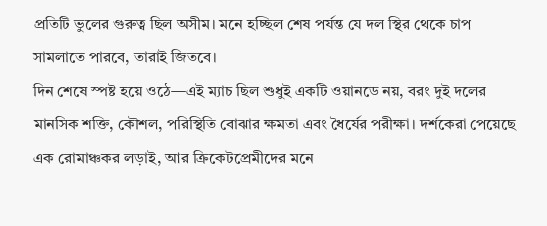প্রতিটি ভুলের গুরুত্ব ছিল অসীম। মনে হচ্ছিল শেষ পর্যন্ত যে দল স্থির থেকে চাপ সামলাতে পারবে, তারাই জিতবে।
দিন শেষে স্পষ্ট হয়ে ওঠে—এই ম্যাচ ছিল শুধুই একটি ওয়ানডে নয়, বরং দুই দলের মানসিক শক্তি, কৌশল, পরিস্থিতি বোঝার ক্ষমতা এবং ধৈর্যের পরীক্ষা। দর্শকেরা পেয়েছে এক রোমাঞ্চকর লড়াই, আর ক্রিকেটপ্রেমীদের মনে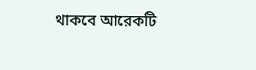থাকবে আরেকটি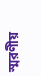স্মরণীয়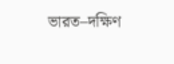ভারত–দক্ষিণ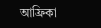আফ্রিকা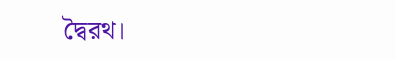দ্বৈরথ।